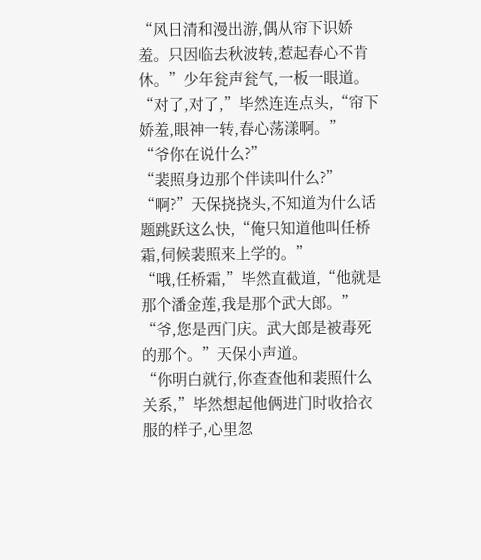“风日清和漫出游,偶从帘下识娇羞。只因临去秋波转,惹起春心不肯休。”少年瓮声瓮气,一板一眼道。
“对了,对了,”毕然连连点头,“帘下娇羞,眼神一转,春心荡漾啊。”
“爷你在说什么?”
“裴照身边那个伴读叫什么?”
“啊?”天保挠挠头,不知道为什么话题跳跃这么快,“俺只知道他叫任桥霜,伺候裴照来上学的。”
“哦,任桥霜,”毕然直截道,“他就是那个潘金莲,我是那个武大郎。”
“爷,您是西门庆。武大郎是被毒死的那个。”天保小声道。
“你明白就行,你查查他和裴照什么关系,”毕然想起他俩进门时收拾衣服的样子,心里忽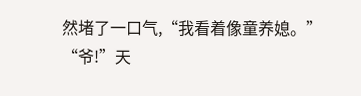然堵了一口气,“我看着像童养媳。”
“爷!”天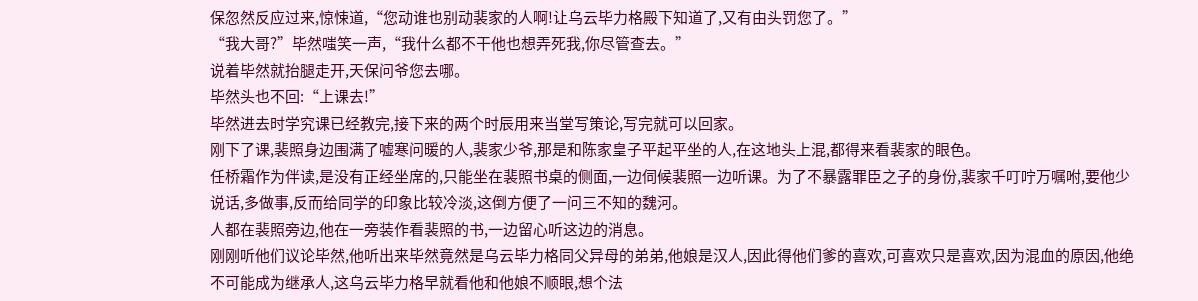保忽然反应过来,惊悚道,“您动谁也别动裴家的人啊!让乌云毕力格殿下知道了,又有由头罚您了。”
“我大哥?”毕然嗤笑一声,“我什么都不干他也想弄死我,你尽管查去。”
说着毕然就抬腿走开,天保问爷您去哪。
毕然头也不回:“上课去!”
毕然进去时学究课已经教完,接下来的两个时辰用来当堂写策论,写完就可以回家。
刚下了课,裴照身边围满了嘘寒问暖的人,裴家少爷,那是和陈家皇子平起平坐的人,在这地头上混,都得来看裴家的眼色。
任桥霜作为伴读,是没有正经坐席的,只能坐在裴照书桌的侧面,一边伺候裴照一边听课。为了不暴露罪臣之子的身份,裴家千叮咛万嘱咐,要他少说话,多做事,反而给同学的印象比较冷淡,这倒方便了一问三不知的魏河。
人都在裴照旁边,他在一旁装作看裴照的书,一边留心听这边的消息。
刚刚听他们议论毕然,他听出来毕然竟然是乌云毕力格同父异母的弟弟,他娘是汉人,因此得他们爹的喜欢,可喜欢只是喜欢,因为混血的原因,他绝不可能成为继承人,这乌云毕力格早就看他和他娘不顺眼,想个法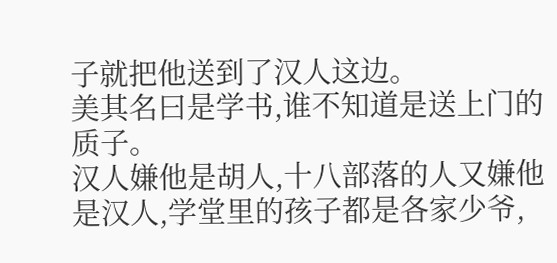子就把他送到了汉人这边。
美其名曰是学书,谁不知道是送上门的质子。
汉人嫌他是胡人,十八部落的人又嫌他是汉人,学堂里的孩子都是各家少爷,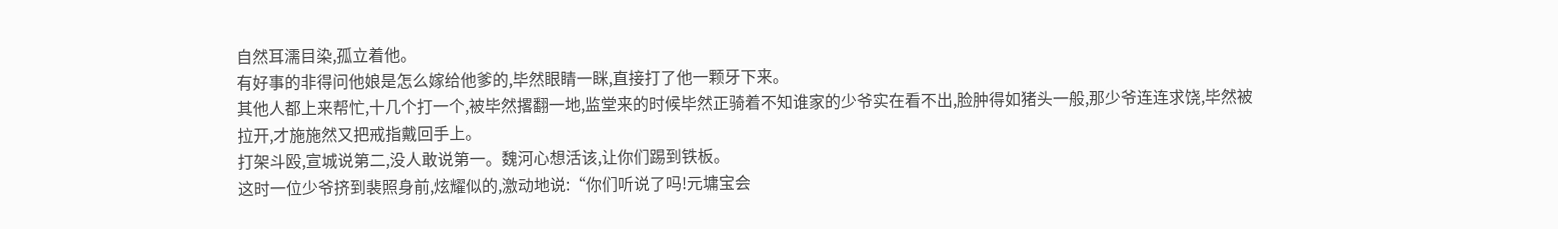自然耳濡目染,孤立着他。
有好事的非得问他娘是怎么嫁给他爹的,毕然眼睛一眯,直接打了他一颗牙下来。
其他人都上来帮忙,十几个打一个,被毕然撂翻一地,监堂来的时候毕然正骑着不知谁家的少爷实在看不出,脸肿得如猪头一般,那少爷连连求饶,毕然被拉开,才施施然又把戒指戴回手上。
打架斗殴,宣城说第二,没人敢说第一。魏河心想活该,让你们踢到铁板。
这时一位少爷挤到裴照身前,炫耀似的,激动地说:“你们听说了吗!元墉宝会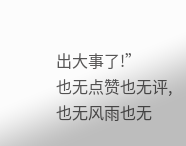出大事了!”
也无点赞也无评,也无风雨也无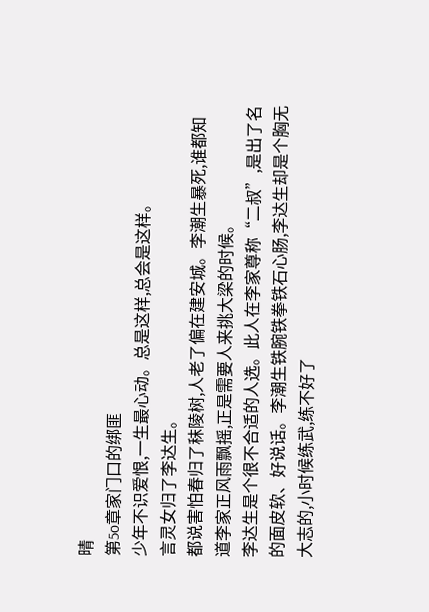晴
第5o章家门口的绑匪
少年不识爱恨,一生最心动。总是这样,总会是这样。
言灵女归了李达生。
都说害怕春归了秣陵树,人老了偏在建安城。李潮生暴死,谁都知道李家正风雨飘摇,正是需要人来挑大梁的时候。
李达生是个很不合适的人选。此人在李家尊称“二叔”,是出了名的面皮软、好说话。李潮生铁腕铁拳铁石心肠,李达生却是个胸无大志的,小时候练武,练不好了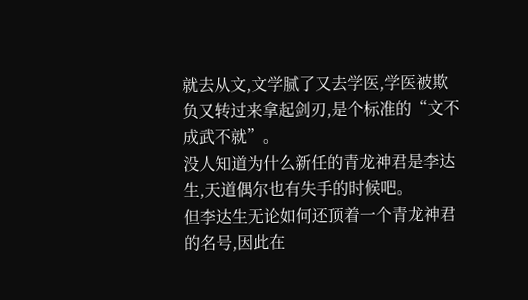就去从文,文学腻了又去学医,学医被欺负又转过来拿起剑刃,是个标准的“文不成武不就”。
没人知道为什么新任的青龙神君是李达生,天道偶尔也有失手的时候吧。
但李达生无论如何还顶着一个青龙神君的名号,因此在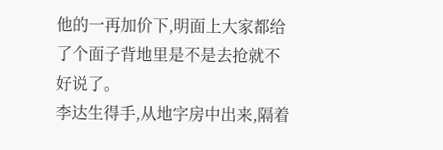他的一再加价下,明面上大家都给了个面子背地里是不是去抢就不好说了。
李达生得手,从地字房中出来,隔着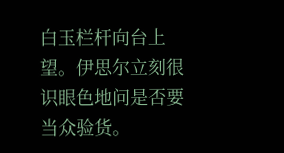白玉栏杆向台上望。伊思尔立刻很识眼色地问是否要当众验货。